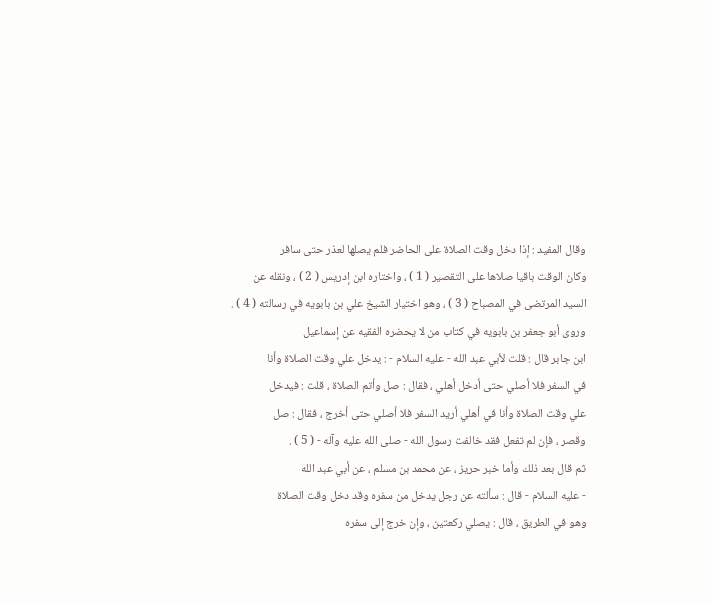وقال المفيد : إذا دخل وقت الصلاة على الحاضر فلم يصلها لعذر حتى سافر
وكان الوقت باقيا صلاها على التقصير ( 1 ) ، واختاره ابن إدريس ( 2 ) ، ونقله عن
السيد المرتضى في المصباح ( 3 ) ، وهو اختيار الشيخ علي بن بابويه في رسالته ( 4 ) .
وروى أبو جعفر بن بابويه في كتاب من لا يحضره الفقيه عن إسماعيل
ابن جابر قال : قلت لأبي عبد الله - عليه السلام - : يدخل علي وقت الصلاة وأنا
في السفر فلا أصلي حتى أدخل أهلي ، فقال : صل وأتم الصلاة ، قلت : فيدخل
علي وقت الصلاة وأنا في أهلي أريد السفر فلا أصلي حتى أخرج ، فقال : صل
وقصر ، فإن لم تفعل فقد خالفت رسول الله - صلى الله عليه وآله - ( 5 ) .
ثم قال بعد ذلك وأما خبر حريز ، عن محمد بن مسلم ، عن أبي عبد الله
- عليه السلام - قال : سألته عن رجل يدخل من سفره وقد دخل وقت الصلاة
وهو في الطريق ، قال : يصلي ركعتين ، وإن خرج إلى سفره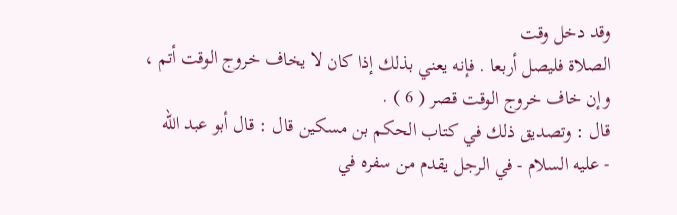وقد دخل وقت
الصلاة فليصل أربعا . فإنه يعني بذلك إذا كان لا يخاف خروج الوقت أتم ،
وإن خاف خروج الوقت قصر ( 6 ) .
قال : وتصديق ذلك في كتاب الحكم بن مسكين قال : قال أبو عبد الله
- عليه السلام - في الرجل يقدم من سفره في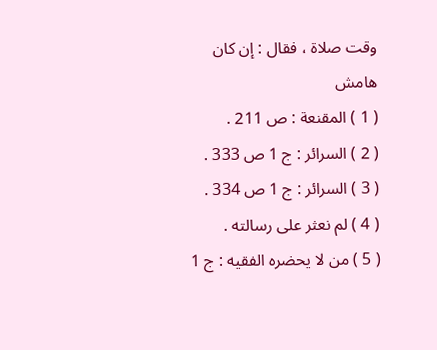وقت صلاة ، فقال : إن كان
هامش
( 1 ) المقنعة : ص 211 .
( 2 ) السرائر : ج 1 ص 333 .
( 3 ) السرائر : ج 1 ص 334 .
( 4 ) لم نعثر على رسالته .
( 5 ) من لا يحضره الفقيه : ج 1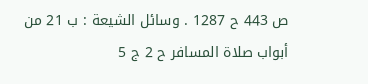ص 443 ح 1287 . وسائل الشيعة : ب 21 من أبواب صلاة المسافر ح 2 ج 5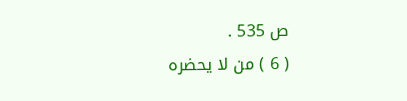ص 535 .
( 6 ) من لا يحضره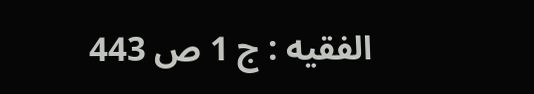الفقيه : ج 1 ص 443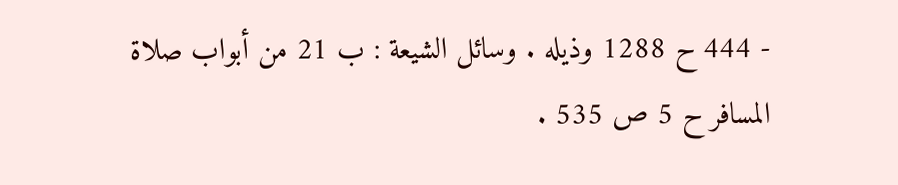- 444 ح 1288 وذيله . وسائل الشيعة : ب 21 من أبواب صلاة
المسافر ح 5 ص 535 .